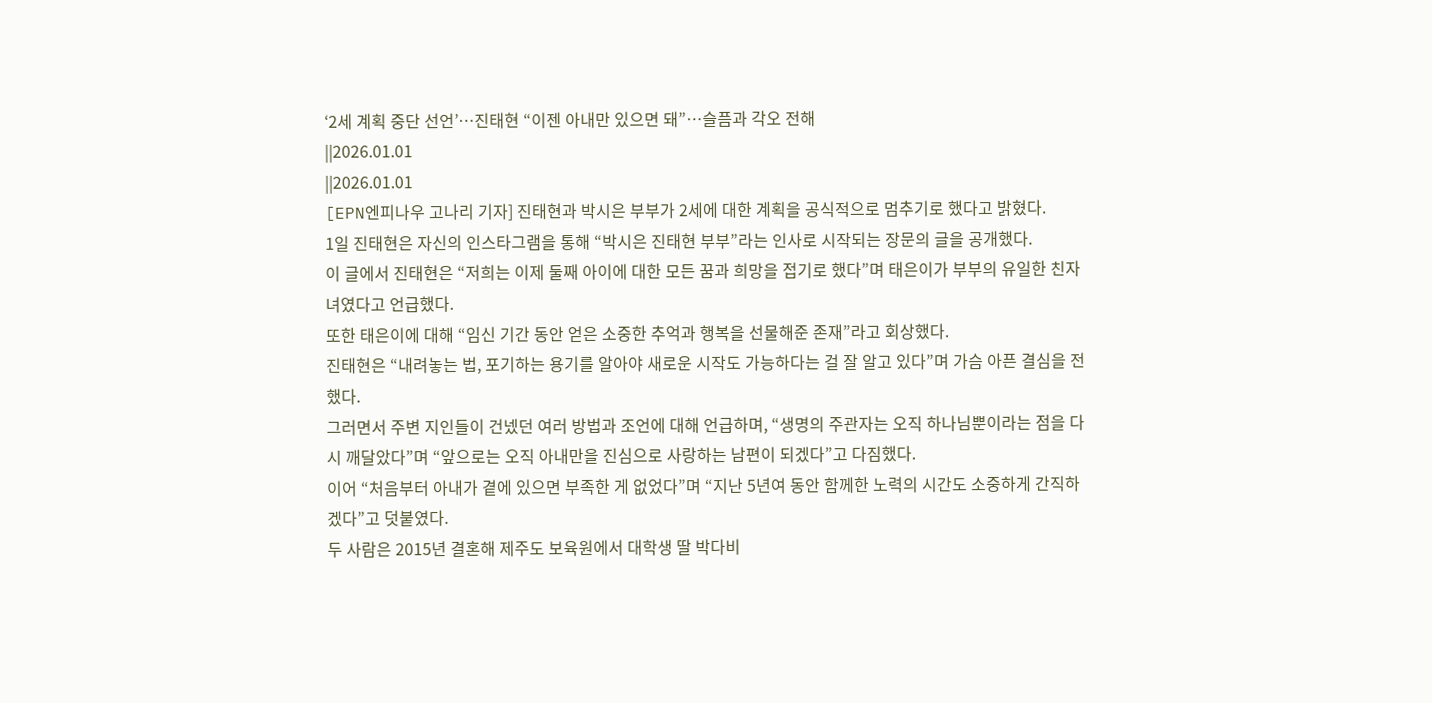‘2세 계획 중단 선언’…진태현 “이젠 아내만 있으면 돼”…슬픔과 각오 전해
||2026.01.01
||2026.01.01
[EPN엔피나우 고나리 기자] 진태현과 박시은 부부가 2세에 대한 계획을 공식적으로 멈추기로 했다고 밝혔다.
1일 진태현은 자신의 인스타그램을 통해 “박시은 진태현 부부”라는 인사로 시작되는 장문의 글을 공개했다.
이 글에서 진태현은 “저희는 이제 둘째 아이에 대한 모든 꿈과 희망을 접기로 했다”며 태은이가 부부의 유일한 친자녀였다고 언급했다.
또한 태은이에 대해 “임신 기간 동안 얻은 소중한 추억과 행복을 선물해준 존재”라고 회상했다.
진태현은 “내려놓는 법, 포기하는 용기를 알아야 새로운 시작도 가능하다는 걸 잘 알고 있다”며 가슴 아픈 결심을 전했다.
그러면서 주변 지인들이 건넸던 여러 방법과 조언에 대해 언급하며, “생명의 주관자는 오직 하나님뿐이라는 점을 다시 깨달았다”며 “앞으로는 오직 아내만을 진심으로 사랑하는 남편이 되겠다”고 다짐했다.
이어 “처음부터 아내가 곁에 있으면 부족한 게 없었다”며 “지난 5년여 동안 함께한 노력의 시간도 소중하게 간직하겠다”고 덧붙였다.
두 사람은 2015년 결혼해 제주도 보육원에서 대학생 딸 박다비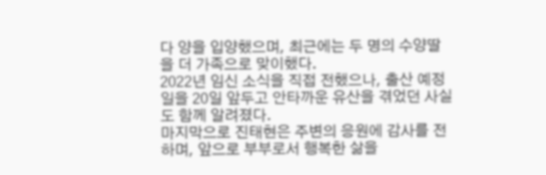다 양을 입양했으며, 최근에는 두 명의 수양딸을 더 가족으로 맞이했다.
2022년 임신 소식을 직접 전했으나, 출산 예정일을 20일 앞두고 안타까운 유산을 겪었던 사실도 함께 알려졌다.
마지막으로 진태현은 주변의 응원에 감사를 전하며, 앞으로 부부로서 행복한 삶을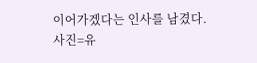이어가겠다는 인사를 남겼다.
사진=유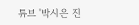튜브 '박시은 진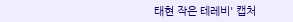태현 작은 테레비' 캡처